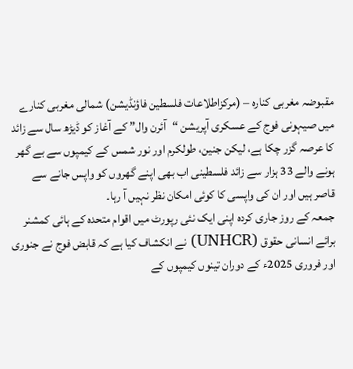مقبوضہ مغربی کنارہ – (مرکزاطلاعات فلسطین فاؤنڈیشن) شمالی مغربی کنارے میں صیہونی فوج کے عسکری آپریشن “آئرن وال” کے آغاز کو ڈیڑھ سال سے زائد کا عرصہ گزر چکا ہے، لیکن جنین، طولکرم اور نور شمس کے کیمپوں سے بے گھر ہونے والے 33 ہزار سے زائد فلسطینی اب بھی اپنے گھروں کو واپس جانے سے قاصر ہیں اور ان کی واپسی کا کوئی امکان نظر نہیں آ رہا۔
جمعہ کے روز جاری کردہ اپنی ایک نئی رپورٹ میں اقوام متحدہ کے ہائی کمشنر برائے انسانی حقوق (UNHCR) نے انکشاف کیا ہے کہ قابض فوج نے جنوری اور فروری 2025ء کے دوران تینوں کیمپوں کے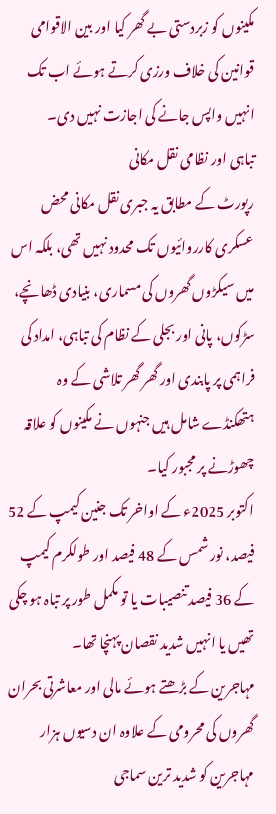مکینوں کو زبردستی بے گھر کیا اور بین الاقوامی قوانین کی خلاف ورزی کرتے ہوئے اب تک انہیں واپس جانے کی اجازت نہیں دی۔
تباہی اور نظامی نقل مکانی
رپورٹ کے مطابق یہ جبری نقل مکانی محض عسکری کارروائیوں تک محدود نہیں تھی، بلکہ اس میں سیکڑوں گھروں کی مسماری، بنیادی ڈھانچے، سڑکوں، پانی اور بجلی کے نظام کی تباہی، امداد کی فراہمی پر پابندی اور گھر گھر تلاشی کے وہ ہتھکنڈے شامل ہیں جنہوں نے مکینوں کو علاقہ چھوڑنے پر مجبور کیا۔
اکتوبر 2025ء کے اواخر تک جنین کیمپ کے 52 فیصد، نور شمس کے 48 فیصد اور طولکرم کیمپ کے 36 فیصد تنصیبات یا تو مکمل طور پر تباہ ہو چکی تھیں یا انہیں شدید نقصان پہنچا تھا۔
مہاجرین کے بڑھتے ہوئے مالی اور معاشرتی بحران
گھروں کی محرومی کے علاوہ ان دسیوں ہزار مہاجرین کو شدید ترین سماجی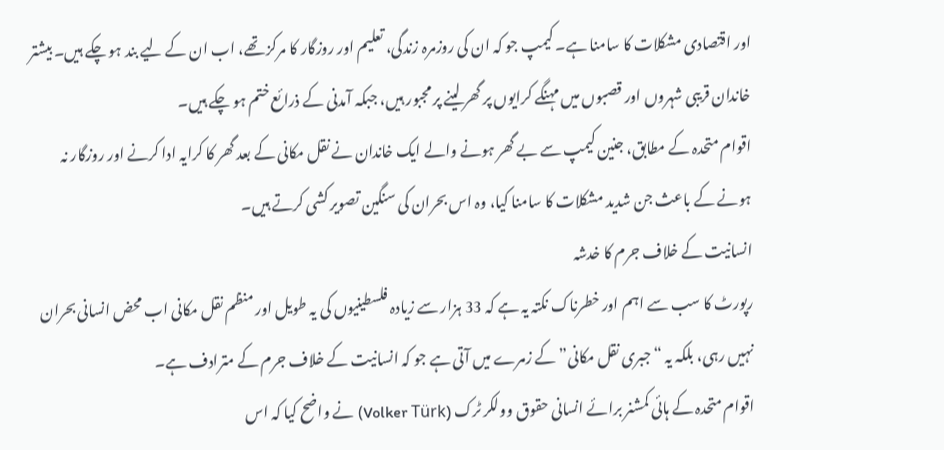اور اقتصادی مشکلات کا سامنا ہے۔ کیمپ جو کہ ان کی روزمرہ زندگی، تعلیم اور روزگار کا مرکز تھے، اب ان کے لیے بند ہو چکے ہیں۔ بیشتر خاندان قریبی شہروں اور قصبوں میں مہنگے کرایوں پر گھر لینے پر مجبور ہیں، جبکہ آمدنی کے ذرائع ختم ہو چکے ہیں۔
اقوام متحدہ کے مطابق، جنین کیمپ سے بے گھر ہونے والے ایک خاندان نے نقل مکانی کے بعد گھر کا کرایہ ادا کرنے اور روزگار نہ ہونے کے باعث جن شدید مشکلات کا سامنا کیا، وہ اس بحران کی سنگین تصویر کشی کرتے ہیں۔
انسانیت کے خلاف جرم کا خدشہ
رپورٹ کا سب سے اہم اور خطرناک نکتہ یہ ہے کہ 33 ہزار سے زیادہ فلسطینیوں کی یہ طویل اور منظم نقل مکانی اب محض انسانی بحران نہیں رہی، بلکہ یہ “جبری نقل مکانی” کے زمرے میں آتی ہے جو کہ انسانیت کے خلاف جرم کے مترادف ہے۔
اقوام متحدہ کے ہائی کمشنر برائے انسانی حقوق وولکر ٹرک (Volker Türk) نے واضح کیا کہ اس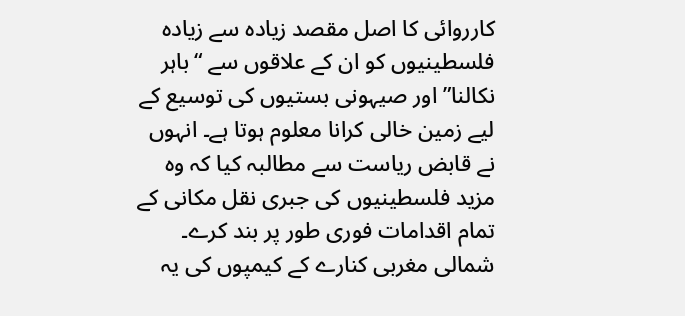کارروائی کا اصل مقصد زیادہ سے زیادہ فلسطینیوں کو ان کے علاقوں سے “باہر نکالنا” اور صیہونی بستیوں کی توسیع کے لیے زمین خالی کرانا معلوم ہوتا ہے۔ انہوں نے قابض ریاست سے مطالبہ کیا کہ وہ مزید فلسطینیوں کی جبری نقل مکانی کے تمام اقدامات فوری طور پر بند کرے۔
شمالی مغربی کنارے کے کیمپوں کی یہ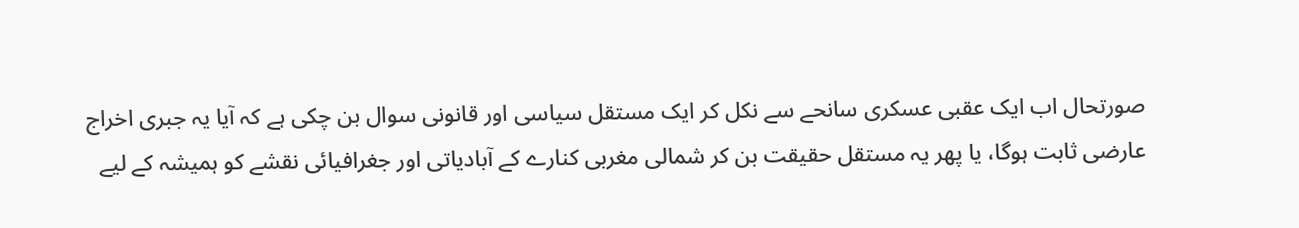صورتحال اب ایک عقبی عسکری سانحے سے نکل کر ایک مستقل سیاسی اور قانونی سوال بن چکی ہے کہ آیا یہ جبری اخراج عارضی ثابت ہوگا، یا پھر یہ مستقل حقیقت بن کر شمالی مغربی کنارے کے آبادیاتی اور جغرافیائی نقشے کو ہمیشہ کے لیے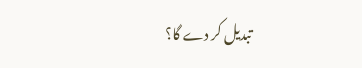تبدیل کر دے گا؟